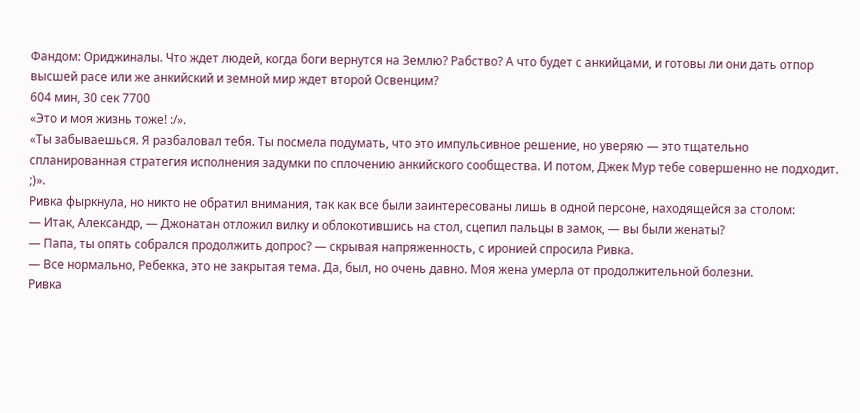Фандом: Ориджиналы. Что ждет людей, когда боги вернутся на Землю? Рабство? А что будет с анкийцами, и готовы ли они дать отпор высшей расе или же анкийский и земной мир ждет второй Освенцим?
604 мин, 30 сек 7700
«Это и моя жизнь тоже! :/».
«Ты забываешься. Я разбаловал тебя. Ты посмела подумать, что это импульсивное решение, но уверяю — это тщательно спланированная стратегия исполнения задумки по сплочению анкийского сообщества. И потом, Джек Мур тебе совершенно не подходит. ;)».
Ривка фыркнула, но никто не обратил внимания, так как все были заинтересованы лишь в одной персоне, находящейся за столом:
— Итак, Александр, — Джонатан отложил вилку и облокотившись на стол, сцепил пальцы в замок, — вы были женаты?
— Папа, ты опять собрался продолжить допрос? — скрывая напряженность, с иронией спросила Ривка.
— Все нормально, Ребекка, это не закрытая тема. Да, был, но очень давно. Моя жена умерла от продолжительной болезни.
Ривка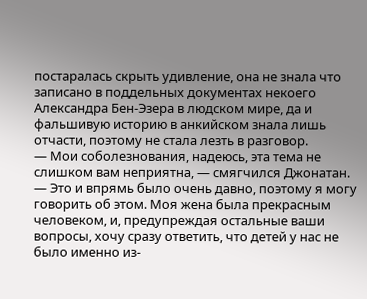постаралась скрыть удивление, она не знала что записано в поддельных документах некоего Александра Бен-Эзера в людском мире, да и фальшивую историю в анкийском знала лишь отчасти, поэтому не стала лезть в разговор.
— Мои соболезнования, надеюсь, эта тема не слишком вам неприятна, — смягчился Джонатан.
— Это и впрямь было очень давно, поэтому я могу говорить об этом. Моя жена была прекрасным человеком, и, предупреждая остальные ваши вопросы, хочу сразу ответить, что детей у нас не было именно из-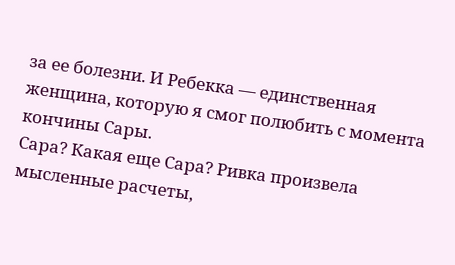за ее болезни. И Ребекка — единственная женщина, которую я смог полюбить с момента кончины Сары.
Сара? Какая еще Сара? Ривка произвела мысленные расчеты,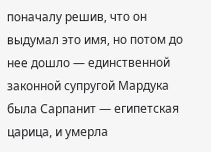поначалу решив, что он выдумал это имя, но потом до нее дошло — единственной законной супругой Мардука была Сарпанит — египетская царица, и умерла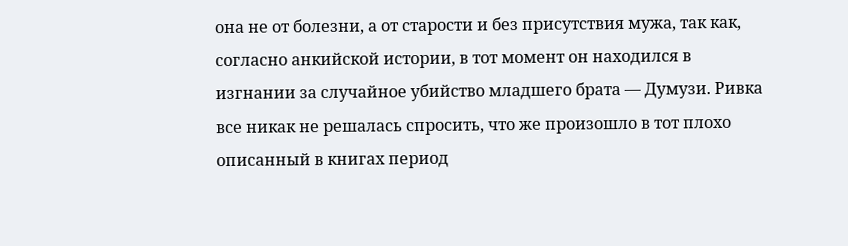она не от болезни, а от старости и без присутствия мужа, так как, согласно анкийской истории, в тот момент он находился в изгнании за случайное убийство младшего брата — Думузи. Ривка все никак не решалась спросить, что же произошло в тот плохо описанный в книгах период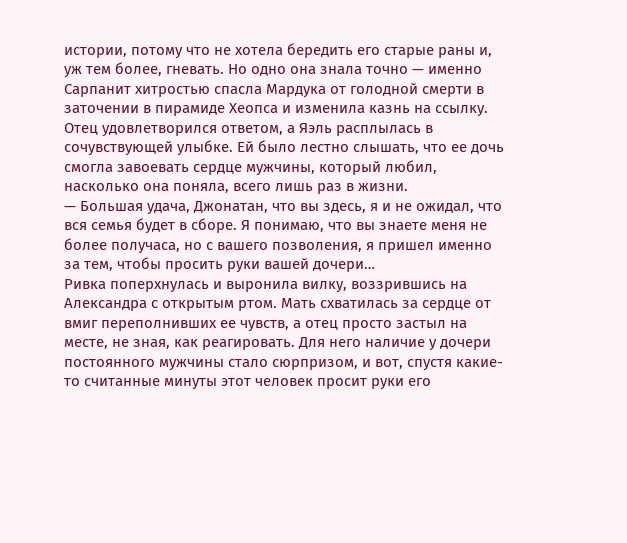истории, потому что не хотела бередить его старые раны и, уж тем более, гневать. Но одно она знала точно — именно Сарпанит хитростью спасла Мардука от голодной смерти в заточении в пирамиде Хеопса и изменила казнь на ссылку.
Отец удовлетворился ответом, а Яэль расплылась в сочувствующей улыбке. Ей было лестно слышать, что ее дочь смогла завоевать сердце мужчины, который любил, насколько она поняла, всего лишь раз в жизни.
— Большая удача, Джонатан, что вы здесь, я и не ожидал, что вся семья будет в сборе. Я понимаю, что вы знаете меня не более получаса, но с вашего позволения, я пришел именно за тем, чтобы просить руки вашей дочери…
Ривка поперхнулась и выронила вилку, воззрившись на Александра с открытым ртом. Мать схватилась за сердце от вмиг переполнивших ее чувств, а отец просто застыл на месте, не зная, как реагировать. Для него наличие у дочери постоянного мужчины стало сюрпризом, и вот, спустя какие-то считанные минуты этот человек просит руки его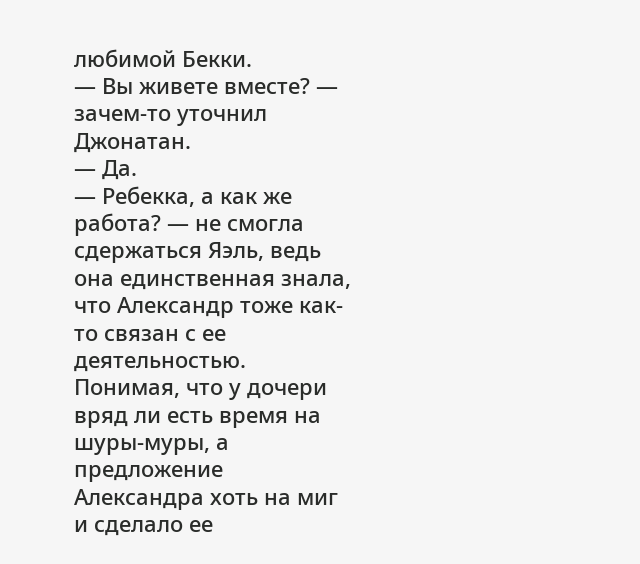любимой Бекки.
— Вы живете вместе? — зачем-то уточнил Джонатан.
— Да.
— Ребекка, а как же работа? — не смогла сдержаться Яэль, ведь она единственная знала, что Александр тоже как-то связан с ее деятельностью.
Понимая, что у дочери вряд ли есть время на шуры-муры, а предложение Александра хоть на миг и сделало ее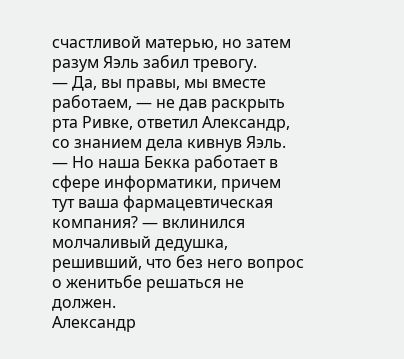счастливой матерью, но затем разум Яэль забил тревогу.
— Да, вы правы, мы вместе работаем, — не дав раскрыть рта Ривке, ответил Александр, со знанием дела кивнув Яэль.
— Но наша Бекка работает в сфере информатики, причем тут ваша фармацевтическая компания? — вклинился молчаливый дедушка, решивший, что без него вопрос о женитьбе решаться не должен.
Александр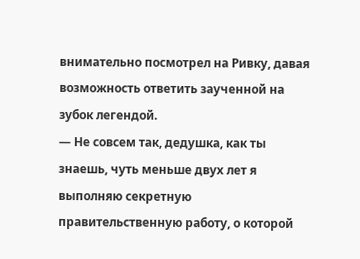внимательно посмотрел на Ривку, давая возможность ответить заученной на зубок легендой.
— Не совсем так, дедушка, как ты знаешь, чуть меньше двух лет я выполняю секретную правительственную работу, о которой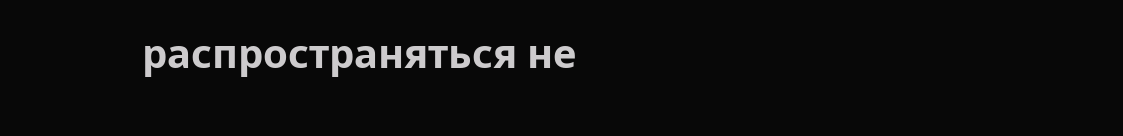распространяться не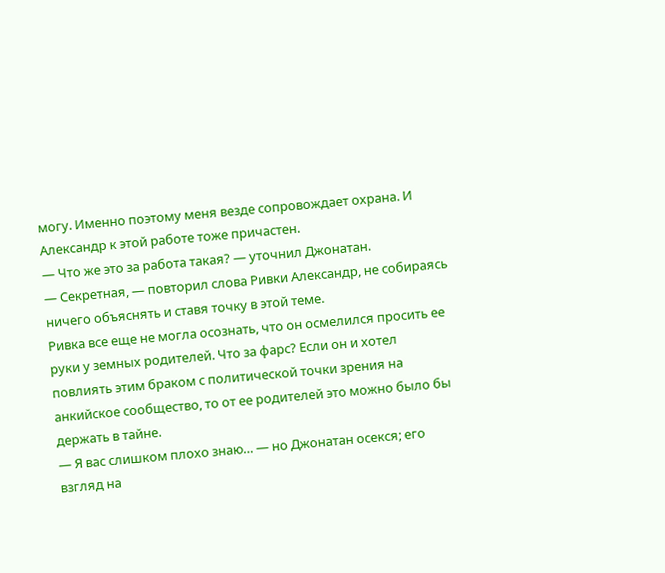могу. Именно поэтому меня везде сопровождает охрана. И Александр к этой работе тоже причастен.
— Что же это за работа такая? — уточнил Джонатан.
— Секретная, — повторил слова Ривки Александр, не собираясь ничего объяснять и ставя точку в этой теме.
Ривка все еще не могла осознать, что он осмелился просить ее руки у земных родителей. Что за фарс? Если он и хотел повлиять этим браком с политической точки зрения на анкийское сообщество, то от ее родителей это можно было бы держать в тайне.
— Я вас слишком плохо знаю… — но Джонатан осекся; его взгляд на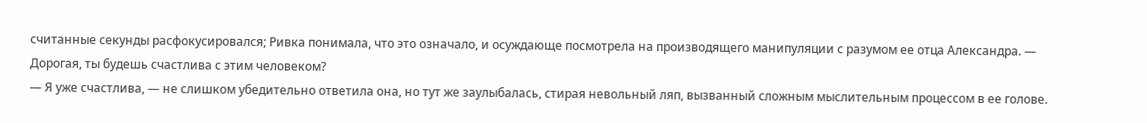считанные секунды расфокусировался; Ривка понимала, что это означало, и осуждающе посмотрела на производящего манипуляции с разумом ее отца Александра. — Дорогая, ты будешь счастлива с этим человеком?
— Я уже счастлива, — не слишком убедительно ответила она, но тут же заулыбалась, стирая невольный ляп, вызванный сложным мыслительным процессом в ее голове.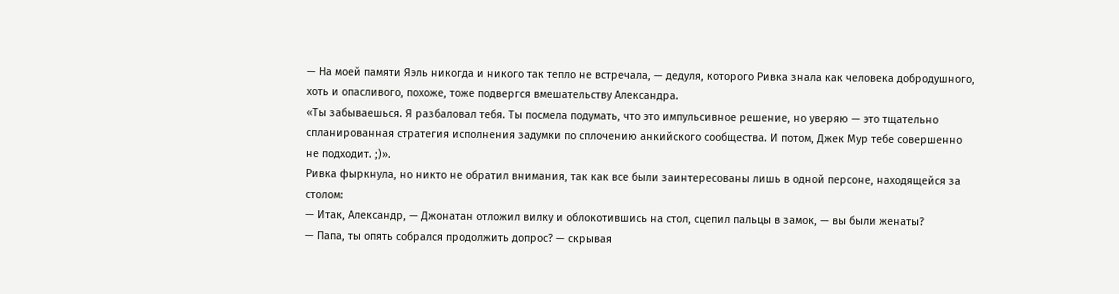— На моей памяти Яэль никогда и никого так тепло не встречала, — дедуля, которого Ривка знала как человека добродушного, хоть и опасливого, похоже, тоже подвергся вмешательству Александра.
«Ты забываешься. Я разбаловал тебя. Ты посмела подумать, что это импульсивное решение, но уверяю — это тщательно спланированная стратегия исполнения задумки по сплочению анкийского сообщества. И потом, Джек Мур тебе совершенно не подходит. ;)».
Ривка фыркнула, но никто не обратил внимания, так как все были заинтересованы лишь в одной персоне, находящейся за столом:
— Итак, Александр, — Джонатан отложил вилку и облокотившись на стол, сцепил пальцы в замок, — вы были женаты?
— Папа, ты опять собрался продолжить допрос? — скрывая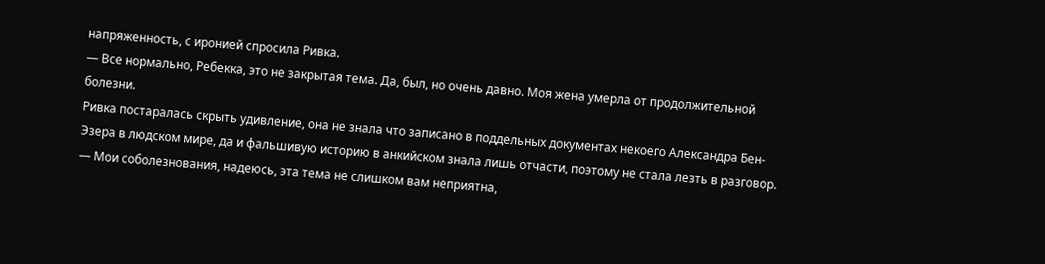напряженность, с иронией спросила Ривка.
— Все нормально, Ребекка, это не закрытая тема. Да, был, но очень давно. Моя жена умерла от продолжительной болезни.
Ривка постаралась скрыть удивление, она не знала что записано в поддельных документах некоего Александра Бен-Эзера в людском мире, да и фальшивую историю в анкийском знала лишь отчасти, поэтому не стала лезть в разговор.
— Мои соболезнования, надеюсь, эта тема не слишком вам неприятна,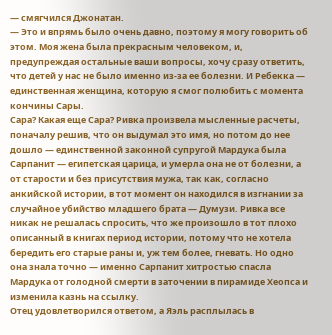— смягчился Джонатан.
— Это и впрямь было очень давно, поэтому я могу говорить об этом. Моя жена была прекрасным человеком, и, предупреждая остальные ваши вопросы, хочу сразу ответить, что детей у нас не было именно из-за ее болезни. И Ребекка — единственная женщина, которую я смог полюбить с момента кончины Сары.
Сара? Какая еще Сара? Ривка произвела мысленные расчеты, поначалу решив, что он выдумал это имя, но потом до нее дошло — единственной законной супругой Мардука была Сарпанит — египетская царица, и умерла она не от болезни, а от старости и без присутствия мужа, так как, согласно анкийской истории, в тот момент он находился в изгнании за случайное убийство младшего брата — Думузи. Ривка все никак не решалась спросить, что же произошло в тот плохо описанный в книгах период истории, потому что не хотела бередить его старые раны и, уж тем более, гневать. Но одно она знала точно — именно Сарпанит хитростью спасла Мардука от голодной смерти в заточении в пирамиде Хеопса и изменила казнь на ссылку.
Отец удовлетворился ответом, а Яэль расплылась в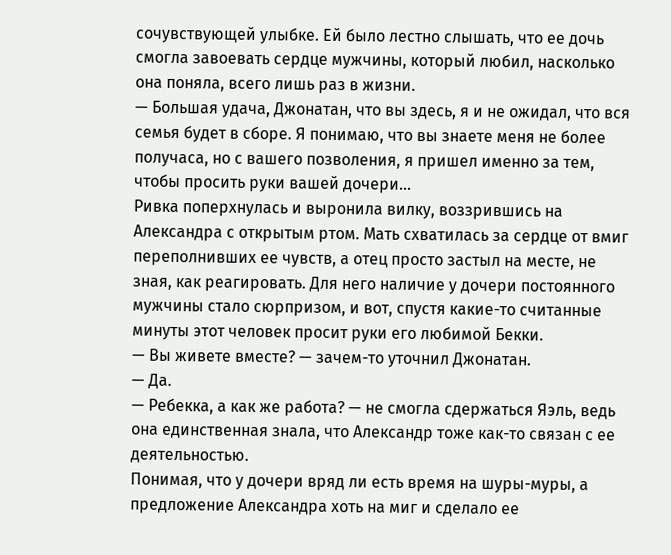сочувствующей улыбке. Ей было лестно слышать, что ее дочь смогла завоевать сердце мужчины, который любил, насколько она поняла, всего лишь раз в жизни.
— Большая удача, Джонатан, что вы здесь, я и не ожидал, что вся семья будет в сборе. Я понимаю, что вы знаете меня не более получаса, но с вашего позволения, я пришел именно за тем, чтобы просить руки вашей дочери…
Ривка поперхнулась и выронила вилку, воззрившись на Александра с открытым ртом. Мать схватилась за сердце от вмиг переполнивших ее чувств, а отец просто застыл на месте, не зная, как реагировать. Для него наличие у дочери постоянного мужчины стало сюрпризом, и вот, спустя какие-то считанные минуты этот человек просит руки его любимой Бекки.
— Вы живете вместе? — зачем-то уточнил Джонатан.
— Да.
— Ребекка, а как же работа? — не смогла сдержаться Яэль, ведь она единственная знала, что Александр тоже как-то связан с ее деятельностью.
Понимая, что у дочери вряд ли есть время на шуры-муры, а предложение Александра хоть на миг и сделало ее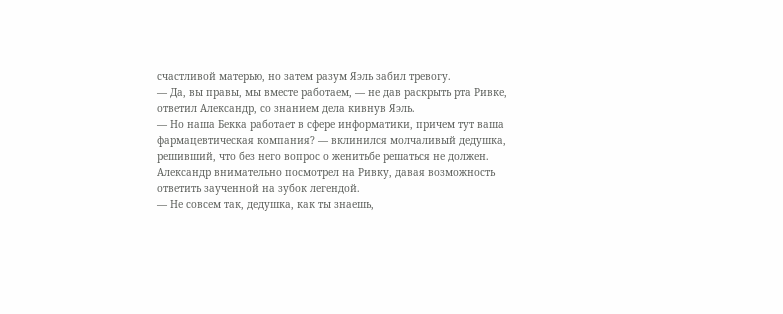счастливой матерью, но затем разум Яэль забил тревогу.
— Да, вы правы, мы вместе работаем, — не дав раскрыть рта Ривке, ответил Александр, со знанием дела кивнув Яэль.
— Но наша Бекка работает в сфере информатики, причем тут ваша фармацевтическая компания? — вклинился молчаливый дедушка, решивший, что без него вопрос о женитьбе решаться не должен.
Александр внимательно посмотрел на Ривку, давая возможность ответить заученной на зубок легендой.
— Не совсем так, дедушка, как ты знаешь,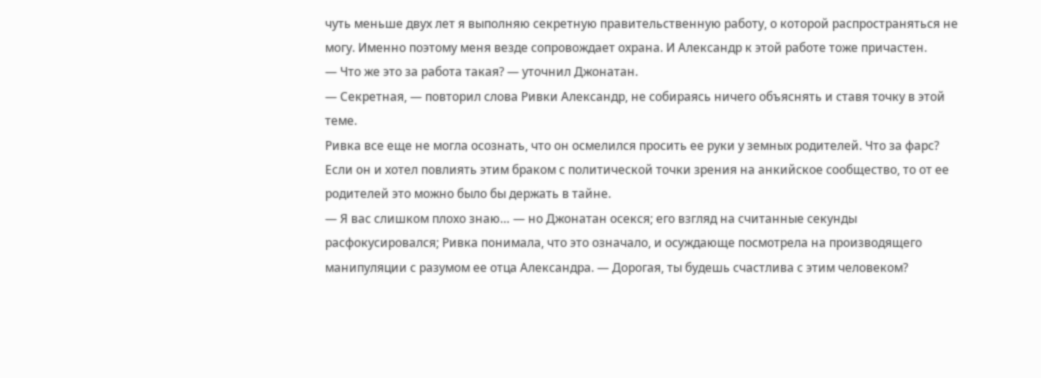чуть меньше двух лет я выполняю секретную правительственную работу, о которой распространяться не могу. Именно поэтому меня везде сопровождает охрана. И Александр к этой работе тоже причастен.
— Что же это за работа такая? — уточнил Джонатан.
— Секретная, — повторил слова Ривки Александр, не собираясь ничего объяснять и ставя точку в этой теме.
Ривка все еще не могла осознать, что он осмелился просить ее руки у земных родителей. Что за фарс? Если он и хотел повлиять этим браком с политической точки зрения на анкийское сообщество, то от ее родителей это можно было бы держать в тайне.
— Я вас слишком плохо знаю… — но Джонатан осекся; его взгляд на считанные секунды расфокусировался; Ривка понимала, что это означало, и осуждающе посмотрела на производящего манипуляции с разумом ее отца Александра. — Дорогая, ты будешь счастлива с этим человеком?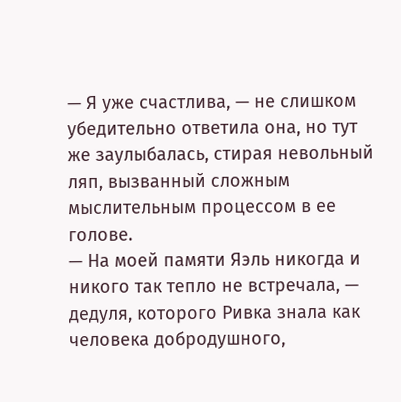— Я уже счастлива, — не слишком убедительно ответила она, но тут же заулыбалась, стирая невольный ляп, вызванный сложным мыслительным процессом в ее голове.
— На моей памяти Яэль никогда и никого так тепло не встречала, — дедуля, которого Ривка знала как человека добродушного,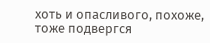хоть и опасливого, похоже, тоже подвергся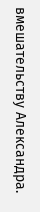вмешательству Александра.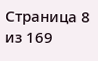Страница 8 из 169